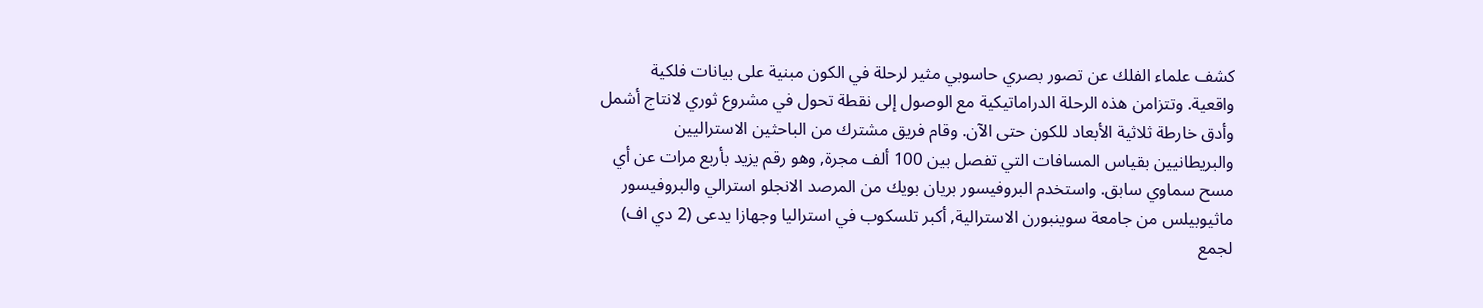كشف علماء الفلك عن تصور بصري حاسوبي مثير لرحلة في الكون مبنية على بيانات فلكية واقعية. وتتزامن هذه الرحلة الدراماتيكية مع الوصول إلى نقطة تحول في مشروع ثوري لانتاج أشمل وأدق خارطة ثلاثية الأبعاد للكون حتى الآن. وقام فريق مشترك من الباحثين الاستراليين والبريطانيين بقياس المسافات التي تفصل بين 100 ألف مجرة, وهو رقم يزيد بأربع مرات عن أي مسح سماوي سابق. واستخدم البروفيسور بريان بويك من المرصد الانجلو استرالي والبروفيسور ماثيوبيلس من جامعة سوينبورن الاسترالية, أكبر تلسكوب في استراليا وجهازا يدعى (2 دي اف) لجمع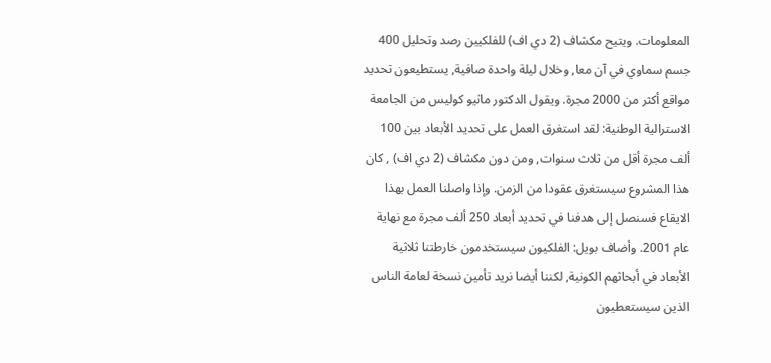المعلومات. ويتيح مكشاف (2 دي اف) للفلكيين رصد وتحليل 400 جسم سماوي في آن معا, وخلال ليلة واحدة صافية, يستطيعون تحديد مواقع أكثر من 2000 مجرة. ويقول الدكتور ماثيو كوليس من الجامعة الاسترالية الوطنية: لقد استغرق العمل على تحديد الأبعاد بين 100 ألف مجرة أقل من ثلاث سنوات, ومن دون مكشاف (2 دي اف) , كان هذا المشروع سيستغرق عقودا من الزمن. وإذا واصلنا العمل بهذا الايقاع فسنصل إلى هدفنا في تحديد أبعاد 250 ألف مجرة مع نهاية عام 2001. وأضاف بويل: الفلكيون سيستخدمون خارطتنا ثلاثية الأبعاد في أبحاثهم الكونية, لكننا أيضا نريد تأمين نسخة لعامة الناس الذين سيستعطيون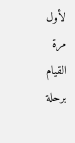لأول مرة القيام برحلة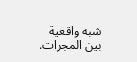شبه واقعية بين المجرات.